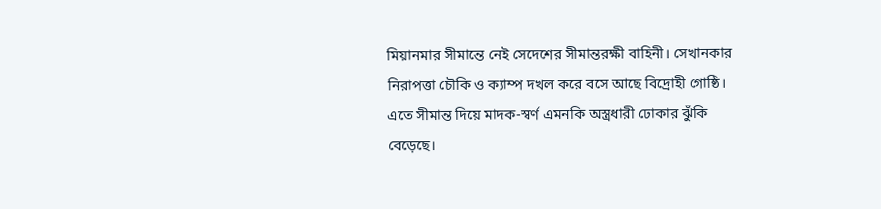মিয়ানমার সীমান্তে নেই সেদেশের সীমান্তরক্ষী বাহিনী। সেখানকার নিরাপত্তা চৌকি ও ক্যাম্প দখল করে বসে আছে বিদ্রোহী গোষ্ঠি। এতে সীমান্ত দিয়ে মাদক-স্বর্ণ এমনকি অস্ত্রধারী ঢোকার ঝুঁকি বেড়েছে।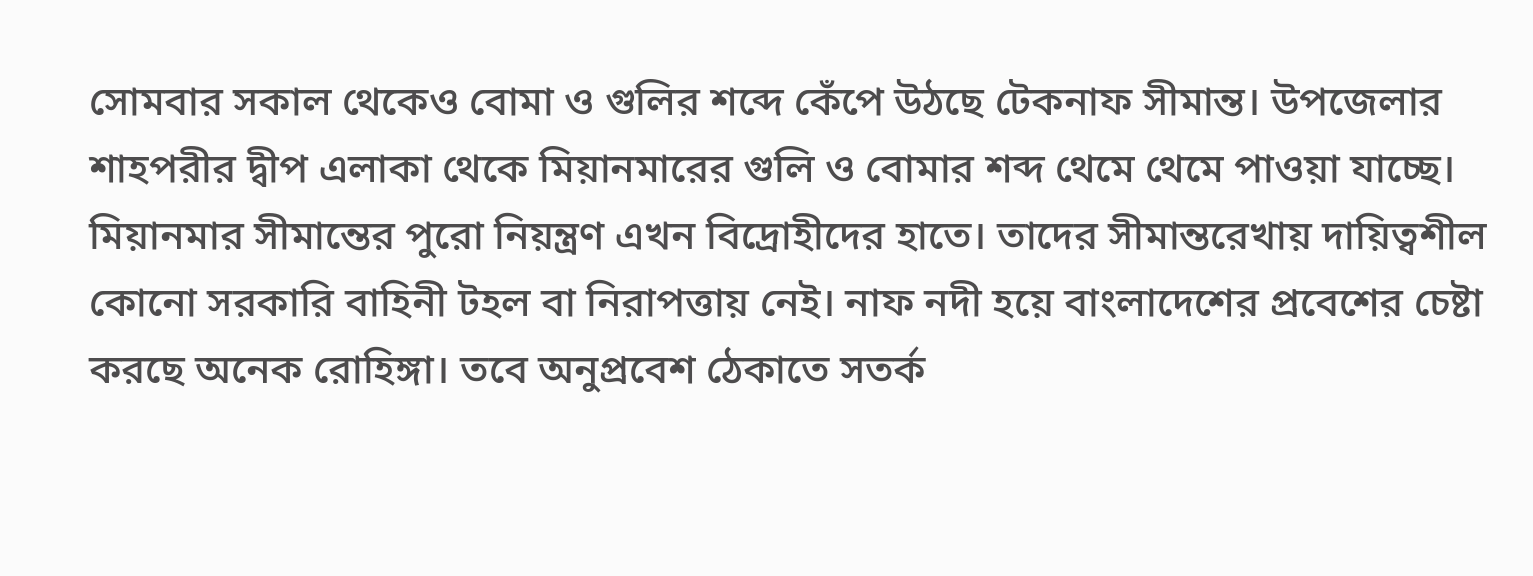সোমবার সকাল থেকেও বোমা ও গুলির শব্দে কেঁপে উঠছে টেকনাফ সীমান্ত। উপজেলার শাহপরীর দ্বীপ এলাকা থেকে মিয়ানমারের গুলি ও বোমার শব্দ থেমে থেমে পাওয়া যাচ্ছে।
মিয়ানমার সীমান্তের পুরো নিয়ন্ত্রণ এখন বিদ্রোহীদের হাতে। তাদের সীমান্তরেখায় দায়িত্বশীল কোনো সরকারি বাহিনী টহল বা নিরাপত্তায় নেই। নাফ নদী হয়ে বাংলাদেশের প্রবেশের চেষ্টা করছে অনেক রোহিঙ্গা। তবে অনুপ্রবেশ ঠেকাতে সতর্ক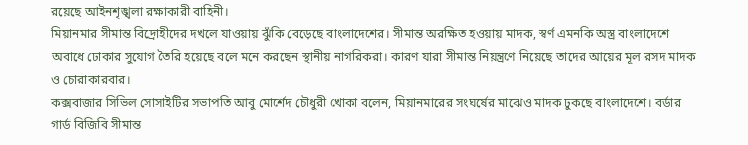রয়েছে আইনশৃঙ্খলা রক্ষাকারী বাহিনী।
মিয়ানমার সীমান্ত বিদ্রোহীদের দখলে যাওয়ায় ঝুঁকি বেড়েছে বাংলাদেশের। সীমান্ত অরক্ষিত হওয়ায় মাদক, স্বর্ণ এমনকি অস্ত্র বাংলাদেশে অবাধে ঢোকার সুযোগ তৈরি হয়েছে বলে মনে করছেন স্থানীয় নাগরিকরা। কারণ যারা সীমান্ত নিয়ন্ত্রণে নিয়েছে তাদের আয়ের মূল রসদ মাদক ও চোরাকারবার।
কক্সবাজার সিভিল সোসাইটির সভাপতি আবু মোর্শেদ চৌধুরী খোকা বলেন, মিয়ানমারের সংঘর্ষের মাঝেও মাদক ঢুকছে বাংলাদেশে। বর্ডার গার্ড বিজিবি সীমান্ত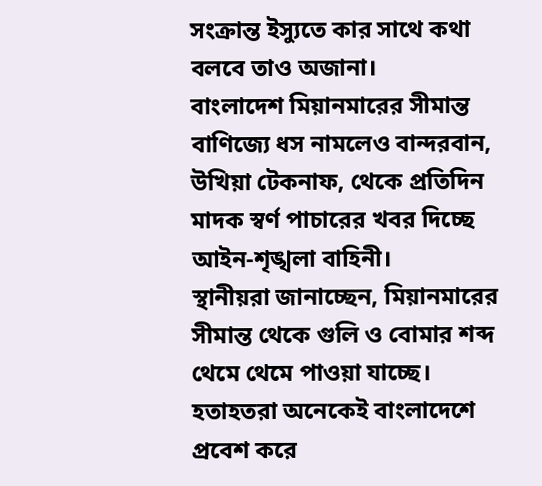সংক্রান্ত ইস্যুতে কার সাথে কথা বলবে তাও অজানা।
বাংলাদেশ মিয়ানমারের সীমান্ত বাণিজ্যে ধস নামলেও বান্দরবান, উখিয়া টেকনাফ, থেকে প্রতিদিন মাদক স্বর্ণ পাচারের খবর দিচ্ছে আইন-শৃঙ্খলা বাহিনী।
স্থানীয়রা জানাচ্ছেন, মিয়ানমারের সীমান্ত থেকে গুলি ও বোমার শব্দ থেমে থেমে পাওয়া যাচ্ছে। হতাহতরা অনেকেই বাংলাদেশে প্রবেশ করে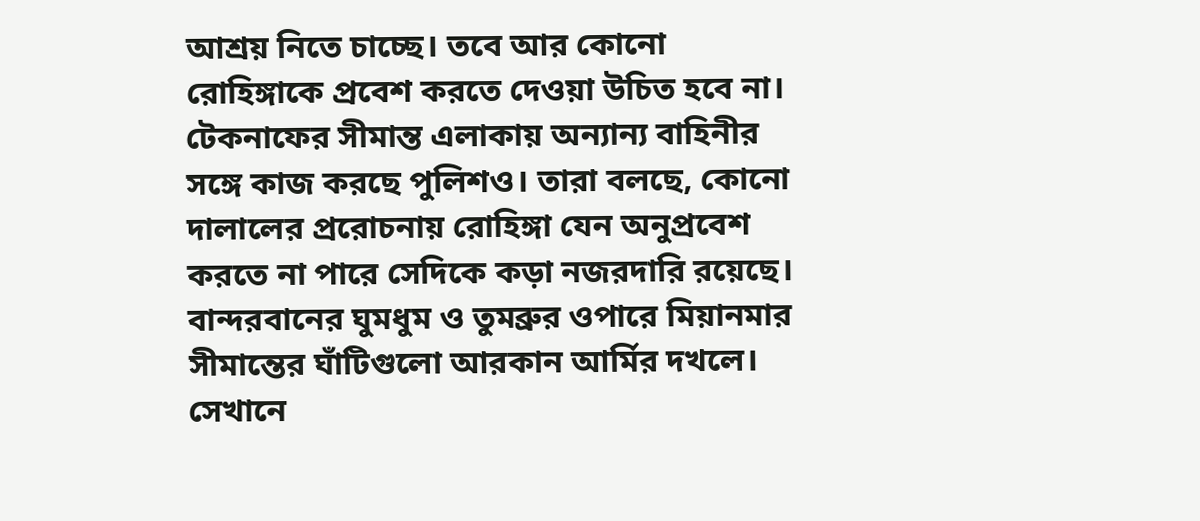আশ্রয় নিতে চাচ্ছে। তবে আর কোনো রোহিঙ্গাকে প্রবেশ করতে দেওয়া উচিত হবে না। টেকনাফের সীমান্ত এলাকায় অন্যান্য বাহিনীর সঙ্গে কাজ করছে পুলিশও। তারা বলছে, কোনো দালালের প্ররোচনায় রোহিঙ্গা যেন অনুপ্রবেশ করতে না পারে সেদিকে কড়া নজরদারি রয়েছে।
বান্দরবানের ঘুমধুম ও তুমব্রুর ওপারে মিয়ানমার সীমান্তের ঘাঁটিগুলো আরকান আর্মির দখলে। সেখানে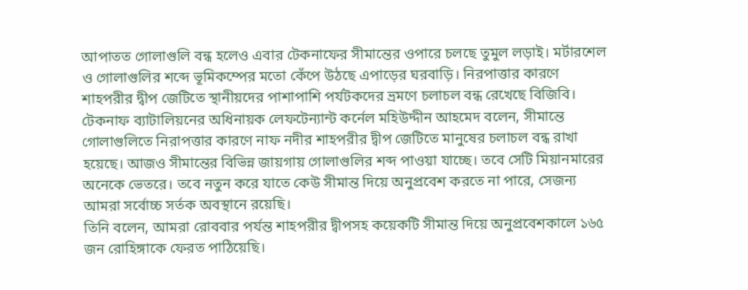আপাতত গোলাগুলি বন্ধ হলেও এবার টেকনাফের সীমান্তের ওপারে চলছে তুমুল লড়াই। মর্টারশেল ও গোলাগুলির শব্দে ভূমিকম্পের মতো কেঁপে উঠছে এপাড়ের ঘরবাড়ি। নিরপাত্তার কারণে শাহপরীর দ্বীপ জেটিতে স্থানীয়দের পাশাপাশি পর্যটকদের ভ্রমণে চলাচল বন্ধ রেখেছে বিজিবি।
টেকনাফ ব্যাটালিয়নের অধিনায়ক লেফটেন্যান্ট কর্নেল মহিউদ্দীন আহমেদ বলেন, সীমান্তে গোলাগুলিতে নিরাপত্তার কারণে নাফ নদীর শাহপরীর দ্বীপ জেটিতে মানুষের চলাচল বন্ধ রাখা হয়েছে। আজও সীমান্তের বিভিন্ন জায়গায় গোলাগুলির শব্দ পাওয়া যাচ্ছে। তবে সেটি মিয়ানমারের অনেকে ভেতরে। তবে নতুন করে যাতে কেউ সীমান্ত দিয়ে অনুপ্রবেশ করতে না পারে, সেজন্য আমরা সর্বোচ্চ সর্তক অবস্থানে রয়েছি।
তিনি বলেন, আমরা রোববার পর্যন্ত শাহপরীর দ্বীপসহ কয়েকটি সীমান্ত দিয়ে অনুপ্রবেশকালে ১৬৫ জন রোহিঙ্গাকে ফেরত পাঠিয়েছি।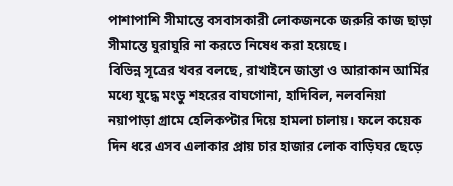পাশাপাশি সীমান্তে বসবাসকারী লোকজনকে জরুরি কাজ ছাড়া সীমান্তে ঘুরাঘুরি না করতে নিষেধ করা হয়েছে।
বিভিন্ন সূত্রের খবর বলছে, রাখাইনে জান্তা ও আরাকান আর্মির মধ্যে যুদ্ধে মংডু শহরের বাঘগোনা, হাদিবিল, নলবনিয়া নয়াপাড়া গ্রামে হেলিকপ্টার দিয়ে হামলা চালায়। ফলে কয়েক দিন ধরে এসব এলাকার প্রায় চার হাজার লোক বাড়িঘর ছেড়ে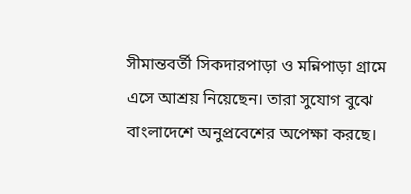সীমান্তবর্তী সিকদারপাড়া ও মন্নিপাড়া গ্রামে এসে আশ্রয় নিয়েছেন। তারা সুযোগ বুঝে বাংলাদেশে অনুপ্রবেশের অপেক্ষা করছে।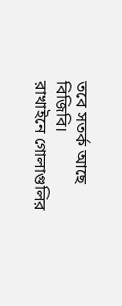তবে সতর্ক আছে বিজিবি।
রাখাইনে গোলাগুলির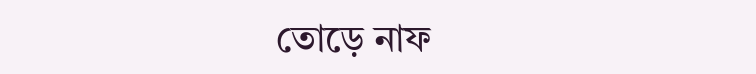তোড়ে নাফ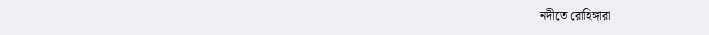নদীতে রোহিঙ্গারা